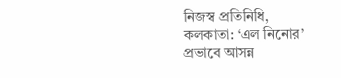নিজস্ব প্রতিনিধি, কলকাতা: ‘এল নিনোর’ প্রভাবে আসন্ন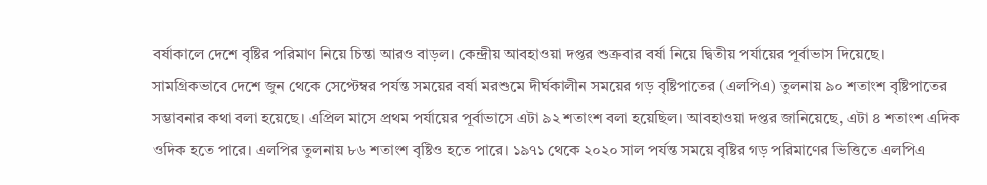বর্ষাকালে দেশে বৃষ্টির পরিমাণ নিয়ে চিন্তা আরও বাড়ল। কেন্দ্রীয় আবহাওয়া দপ্তর শুক্রবার বর্ষা নিয়ে দ্বিতীয় পর্যায়ের পূর্বাভাস দিয়েছে। সামগ্রিকভাবে দেশে জুন থেকে সেপ্টেম্বর পর্যন্ত সময়ের বর্ষা মরশুমে দীর্ঘকালীন সময়ের গড় বৃষ্টিপাতের (এলপিএ) তুলনায় ৯০ শতাংশ বৃষ্টিপাতের সম্ভাবনার কথা বলা হয়েছে। এপ্রিল মাসে প্রথম পর্যায়ের পূর্বাভাসে এটা ৯২ শতাংশ বলা হয়েছিল। আবহাওয়া দপ্তর জানিয়েছে, এটা ৪ শতাংশ এদিক ওদিক হতে পারে। এলপির তুলনায় ৮৬ শতাংশ বৃষ্টিও হতে পারে। ১৯৭১ থেকে ২০২০ সাল পর্যন্ত সময়ে বৃষ্টির গড় পরিমাণের ভিত্তিতে এলপিএ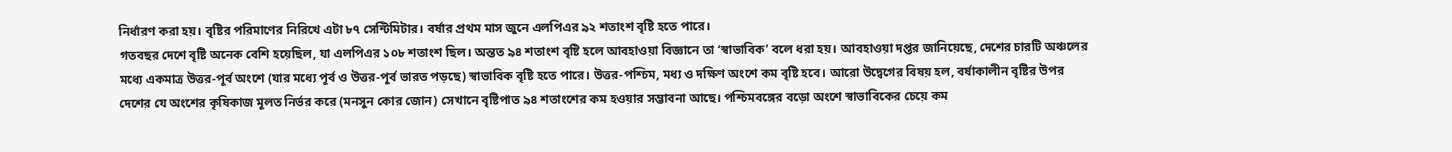নির্ধারণ করা হয়। বৃষ্টির পরিমাণের নিরিখে এটা ৮৭ সেন্টিমিটার। বর্ষার প্রথম মাস জুনে এলপিএর ৯২ শতাংশ বৃষ্টি হতে পারে।
গতবছর দেশে বৃষ্টি অনেক বেশি হয়েছিল, যা এলপিএর ১০৮ শতাংশ ছিল। অন্তত ৯৪ শতাংশ বৃষ্টি হলে আবহাওয়া বিজ্ঞানে তা ‘স্বাভাবিক’ বলে ধরা হয়। আবহাওয়া দপ্তর জানিয়েছে, দেশের চারটি অঞ্চলের মধ্যে একমাত্র উত্তর-পূর্ব অংশে (যার মধ্যে পূর্ব ও উত্তর-পূর্ব ভারত পড়ছে) স্বাভাবিক বৃষ্টি হতে পারে। উত্তর-পশ্চিম, মধ্য ও দক্ষিণ অংশে কম বৃষ্টি হবে। আরো উদ্বেগের বিষয় হল, বর্ষাকালীন বৃষ্টির উপর দেশের যে অংশের কৃষিকাজ মূলত নির্ভর করে (মনসুন কোর জোন) সেখানে বৃষ্টিপাত ৯৪ শতাংশের কম হওয়ার সম্ভাবনা আছে। পশ্চিমবঙ্গের বড়ো অংশে স্বাভাবিকের চেয়ে কম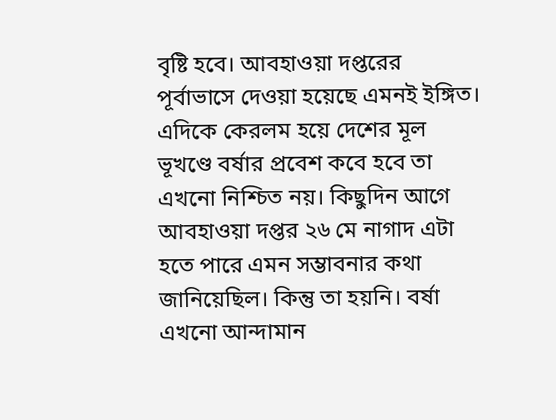বৃষ্টি হবে। আবহাওয়া দপ্তরের পূর্বাভাসে দেওয়া হয়েছে এমনই ইঙ্গিত।
এদিকে কেরলম হয়ে দেশের মূল ভূখণ্ডে বর্ষার প্রবেশ কবে হবে তা এখনো নিশ্চিত নয়। কিছুদিন আগে আবহাওয়া দপ্তর ২৬ মে নাগাদ এটা হতে পারে এমন সম্ভাবনার কথা জানিয়েছিল। কিন্তু তা হয়নি। বর্ষা এখনো আন্দামান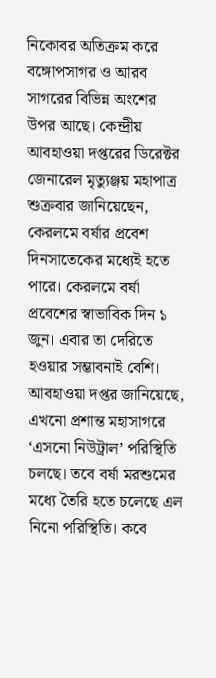নিকোবর অতিক্রম করে বঙ্গোপসাগর ও আরব সাগরের বিভিন্ন অংশের উপর আছে। কেন্দ্রীয় আবহাওয়া দপ্তরের ডিরেক্টর জেনারেল মৃত্যুঞ্জয় মহাপাত্র শুক্রবার জানিয়েছেন, কেরলমে বর্ষার প্রবেশ দিনসাতেকের মধ্যেই হতে পারে। কেরলমে বর্ষা প্রবেশের স্বাভাবিক দিন ১ জুন। এবার তা দেরিতে হওয়ার সম্ভাবনাই বেশি।
আবহাওয়া দপ্তর জানিয়েছে, এখনো প্রশান্ত মহাসাগরে ‘এসনো নিউট্রাল’ পরিস্থিতি চলছে। তবে বর্ষা মরশুমের মধ্যে তৈরি হতে চলেছে এল নিনো পরিস্থিতি। কবে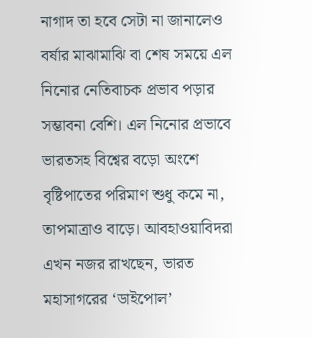নাগাদ তা হবে সেটা না জানালেও বর্ষার মাঝামাঝি বা শেষ সময়ে এল নিনোর নেতিবাচক প্রভাব পড়ার সম্ভাবনা বেশি। এল নিনোর প্রভাবে ভারতসহ বিশ্বের বড়ো অংশে বৃষ্টিপাতের পরিমাণ শুধু কমে না, তাপমাত্রাও বাড়ে। আবহাওয়াবিদরা এখন নজর রাখছেন, ভারত মহাসাগরের ‘ডাইপোল’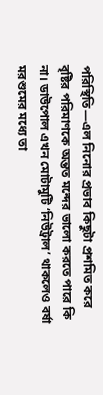পরিস্থিতি—এল নিনোর প্রভাব কিছুটা প্রশমিত করে বৃষ্টির পরিমাণকে অন্তত মন্দের ভালো করতে পারে কি না। ডাউপোল এখন মোটামুটি ‘নিউট্রাল’ থাকলেও বর্ষা মরশুমের মধ্যে তা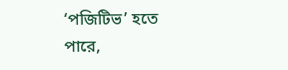‘পজিটিভ’ হতে পারে,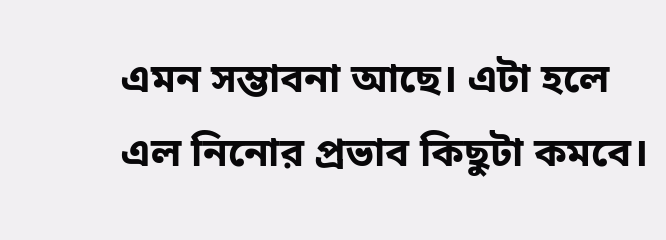এমন সম্ভাবনা আছে। এটা হলে এল নিনোর প্রভাব কিছুটা কমবে।